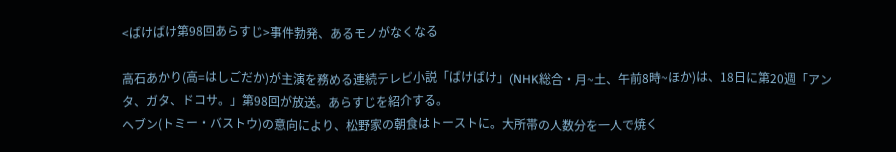<ばけばけ第98回あらすじ>事件勃発、あるモノがなくなる

高石あかり(高=はしごだか)が主演を務める連続テレビ小説「ばけばけ」(NHK総合・月~土、午前8時~ほか)は、18日に第20週「アンタ、ガタ、ドコサ。」第98回が放送。あらすじを紹介する。
ヘブン(トミー・バストウ)の意向により、松野家の朝食はトーストに。大所帯の人数分を一人で焼く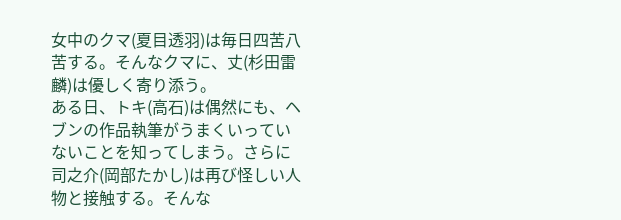女中のクマ(夏目透羽)は毎日四苦八苦する。そんなクマに、丈(杉田雷麟)は優しく寄り添う。
ある日、トキ(高石)は偶然にも、ヘブンの作品執筆がうまくいっていないことを知ってしまう。さらに司之介(岡部たかし)は再び怪しい人物と接触する。そんな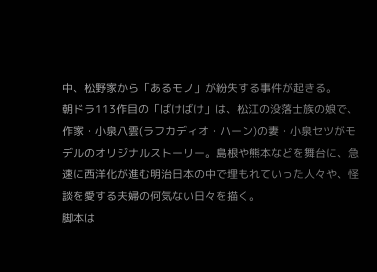中、松野家から「あるモノ」が紛失する事件が起きる。
朝ドラ113作目の「ばけばけ」は、松江の没落士族の娘で、作家・小泉八雲(ラフカディオ・ハーン)の妻・小泉セツがモデルのオリジナルストーリー。島根や熊本などを舞台に、急速に西洋化が進む明治日本の中で埋もれていった人々や、怪談を愛する夫婦の何気ない日々を描く。
脚本は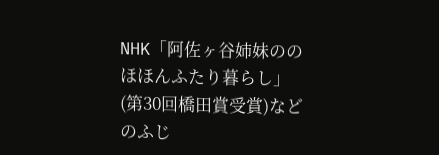NHK「阿佐ヶ谷姉妹ののほほんふたり暮らし」(第30回橋田賞受賞)などのふじ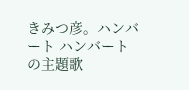きみつ彦。ハンバート ハンバートの主題歌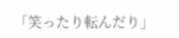「笑ったり転んだり」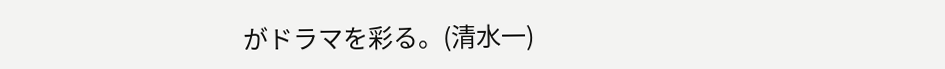がドラマを彩る。(清水一)